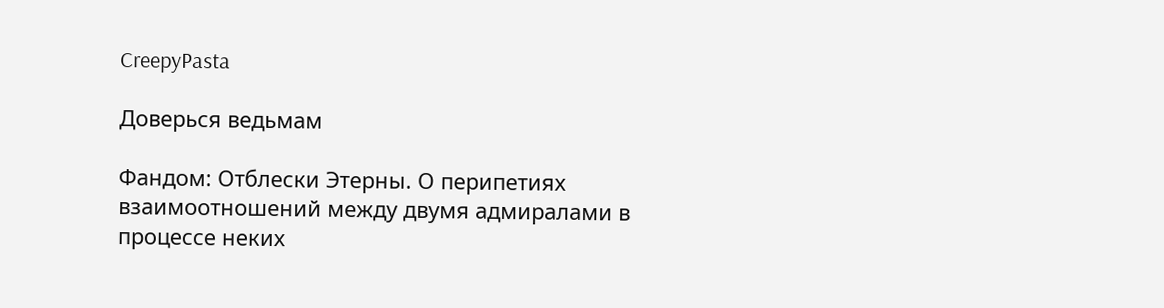CreepyPasta

Доверься ведьмам

Фандом: Отблески Этерны. О перипетиях взаимоотношений между двумя адмиралами в процессе неких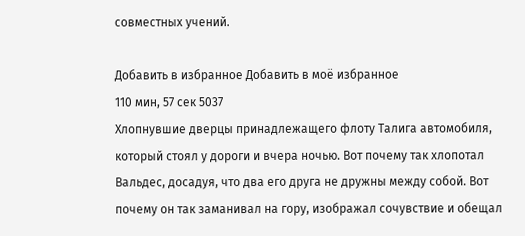совместных учений.

Добавить в избранное Добавить в моё избранное
110 мин, 57 сек 5037
Хлопнувшие дверцы принадлежащего флоту Талига автомобиля, который стоял у дороги и вчера ночью. Вот почему так хлопотал Вальдес, досадуя, что два его друга не дружны между собой. Вот почему он так заманивал на гору, изображал сочувствие и обещал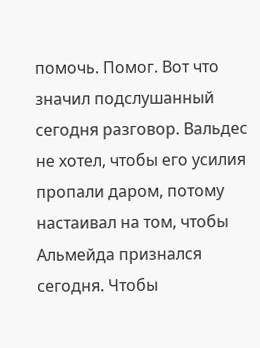помочь. Помог. Вот что значил подслушанный сегодня разговор. Вальдес не хотел, чтобы его усилия пропали даром, потому настаивал на том, чтобы Альмейда признался сегодня. Чтобы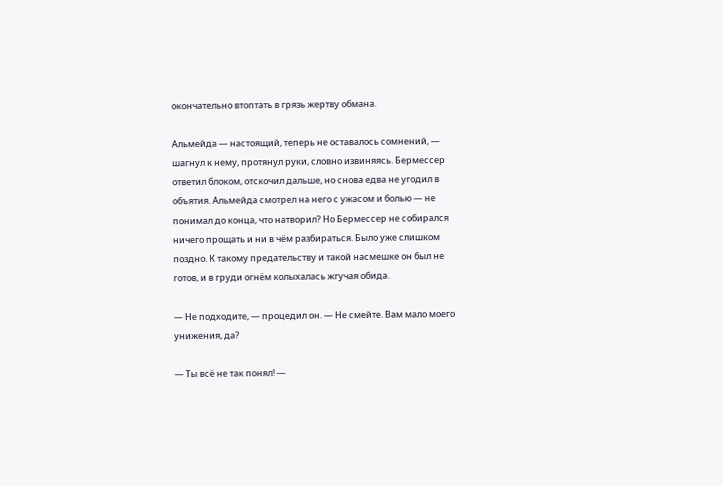окончательно втоптать в грязь жертву обмана.

Альмейда — настоящий, теперь не оставалось сомнений, — шагнул к нему, протянул руки, словно извиняясь. Бермессер ответил блоком, отскочил дальше, но снова едва не угодил в объятия. Альмейда смотрел на него с ужасом и болью — не понимал до конца, что натворил? Но Бермессер не собирался ничего прощать и ни в чём разбираться. Было уже слишком поздно. К такому предательству и такой насмешке он был не готов, и в груди огнём колыхалась жгучая обида.

— Не подходите, — процедил он. — Не смейте. Вам мало моего унижения, да?

— Ты всё не так понял! —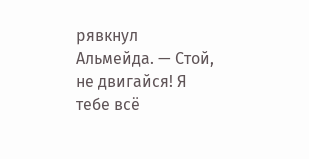рявкнул Альмейда. — Стой, не двигайся! Я тебе всё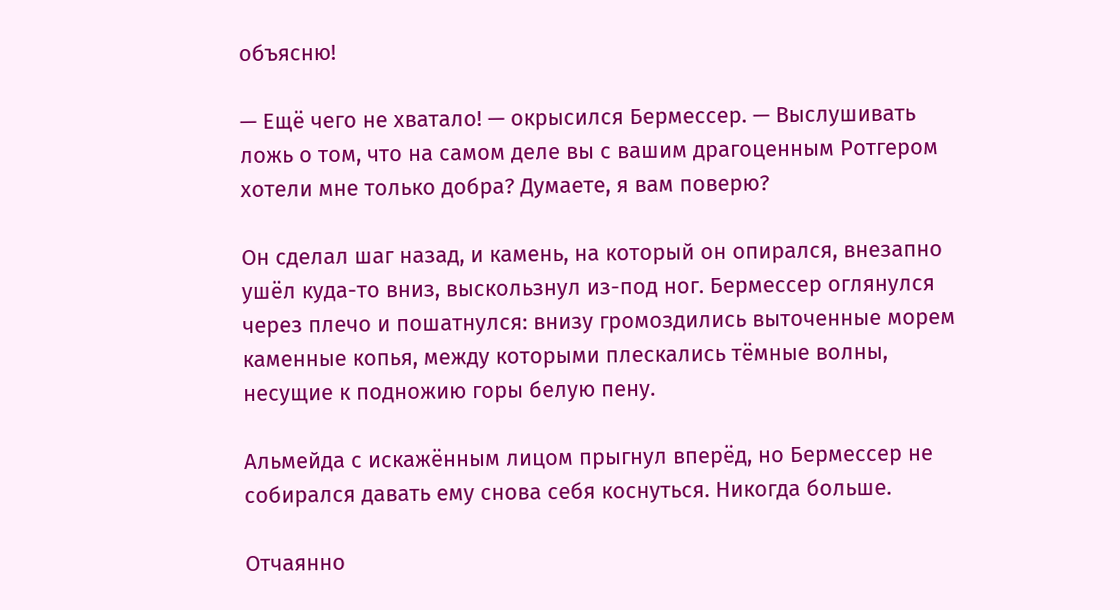объясню!

— Ещё чего не хватало! — окрысился Бермессер. — Выслушивать ложь о том, что на самом деле вы с вашим драгоценным Ротгером хотели мне только добра? Думаете, я вам поверю?

Он сделал шаг назад, и камень, на который он опирался, внезапно ушёл куда-то вниз, выскользнул из-под ног. Бермессер оглянулся через плечо и пошатнулся: внизу громоздились выточенные морем каменные копья, между которыми плескались тёмные волны, несущие к подножию горы белую пену.

Альмейда с искажённым лицом прыгнул вперёд, но Бермессер не собирался давать ему снова себя коснуться. Никогда больше.

Отчаянно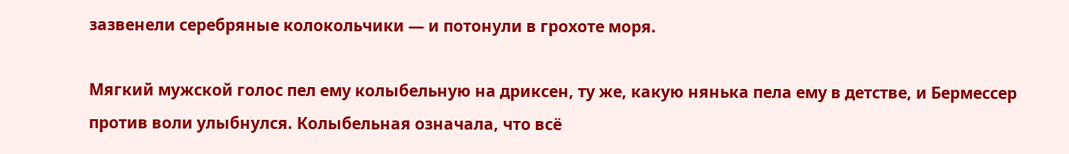зазвенели серебряные колокольчики — и потонули в грохоте моря.

Мягкий мужской голос пел ему колыбельную на дриксен, ту же, какую нянька пела ему в детстве, и Бермессер против воли улыбнулся. Колыбельная означала, что всё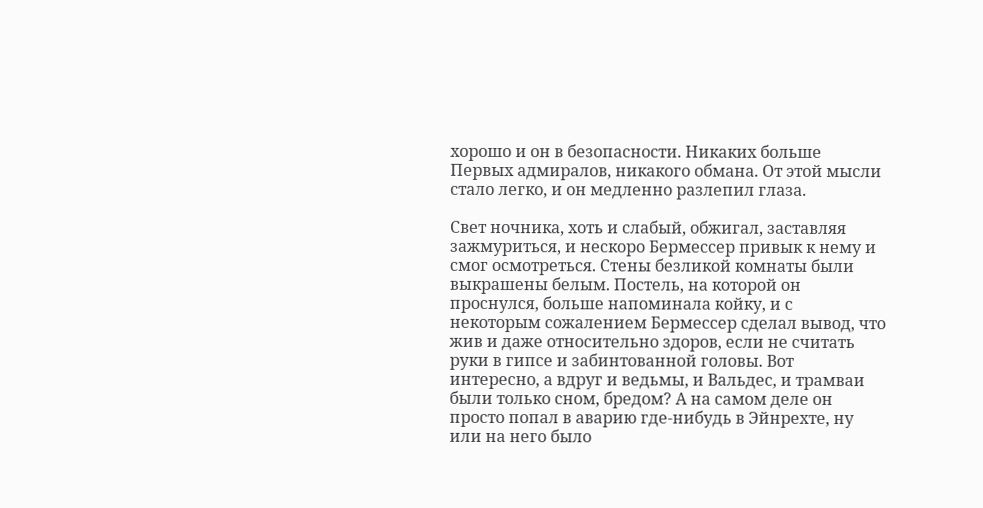хорошо и он в безопасности. Никаких больше Первых адмиралов, никакого обмана. От этой мысли стало легко, и он медленно разлепил глаза.

Свет ночника, хоть и слабый, обжигал, заставляя зажмуриться, и нескоро Бермессер привык к нему и смог осмотреться. Стены безликой комнаты были выкрашены белым. Постель, на которой он проснулся, больше напоминала койку, и с некоторым сожалением Бермессер сделал вывод, что жив и даже относительно здоров, если не считать руки в гипсе и забинтованной головы. Вот интересно, а вдруг и ведьмы, и Вальдес, и трамваи были только сном, бредом? А на самом деле он просто попал в аварию где-нибудь в Эйнрехте, ну или на него было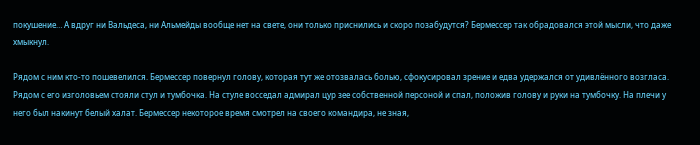покушение… А вдруг ни Вальдеса, ни Альмейды вообще нет на свете, они только приснились и скоро позабудутся? Бермессер так обрадовался этой мысли, что даже хмыкнул.

Рядом с ним кто-то пошевелился. Бермессер повернул голову, которая тут же отозвалась болью, сфокусировал зрение и едва удержался от удивлённого возгласа. Рядом с его изголовьем стояли стул и тумбочка. На стуле восседал адмирал цур зее собственной персоной и спал, положив голову и руки на тумбочку. На плечи у него был накинут белый халат. Бермессер некоторое время смотрел на своего командира, не зная,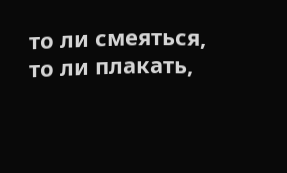то ли смеяться, то ли плакать,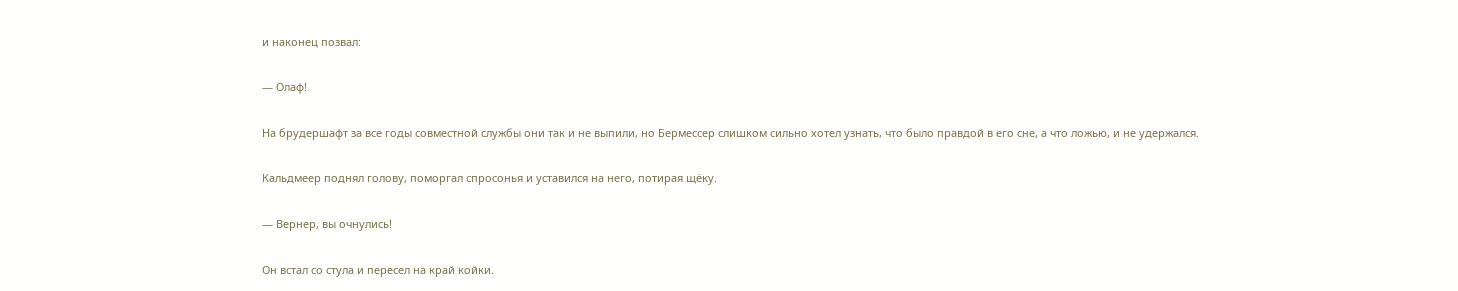и наконец позвал:

— Олаф!

На брудершафт за все годы совместной службы они так и не выпили, но Бермессер слишком сильно хотел узнать, что было правдой в его сне, а что ложью, и не удержался.

Кальдмеер поднял голову, поморгал спросонья и уставился на него, потирая щёку.

— Вернер, вы очнулись!

Он встал со стула и пересел на край койки.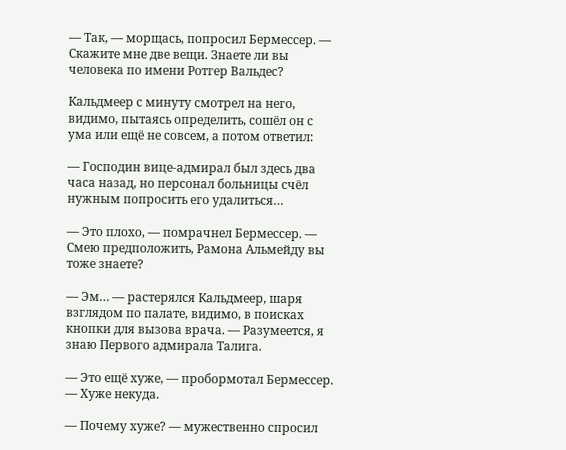— Так, — морщась, попросил Бермессер. — Скажите мне две вещи. Знаете ли вы человека по имени Ротгер Вальдес?

Кальдмеер с минуту смотрел на него, видимо, пытаясь определить, сошёл он с ума или ещё не совсем, а потом ответил:

— Господин вице-адмирал был здесь два часа назад, но персонал больницы счёл нужным попросить его удалиться…

— Это плохо, — помрачнел Бермессер. — Смею предположить, Рамона Альмейду вы тоже знаете?

— Эм… — растерялся Кальдмеер, шаря взглядом по палате, видимо, в поисках кнопки для вызова врача. — Разумеется, я знаю Первого адмирала Талига.

— Это ещё хуже, — пробормотал Бермессер. — Хуже некуда.

— Почему хуже? — мужественно спросил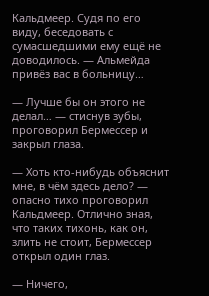Кальдмеер. Судя по его виду, беседовать с сумасшедшими ему ещё не доводилось. — Альмейда привёз вас в больницу…

— Лучше бы он этого не делал… — стиснув зубы, проговорил Бермессер и закрыл глаза.

— Хоть кто-нибудь объяснит мне, в чём здесь дело? — опасно тихо проговорил Кальдмеер. Отлично зная, что таких тихонь, как он, злить не стоит, Бермессер открыл один глаз.

— Ничего,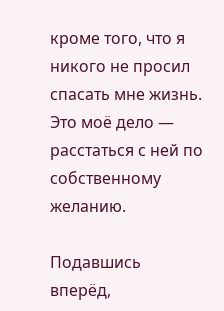кроме того, что я никого не просил спасать мне жизнь. Это моё дело — расстаться с ней по собственному желанию.

Подавшись вперёд,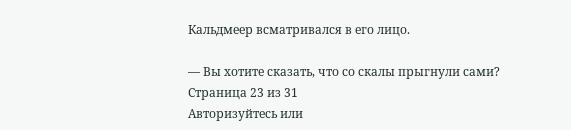Кальдмеер всматривался в его лицо.

— Вы хотите сказать, что со скалы прыгнули сами?
Страница 23 из 31
Авторизуйтесь или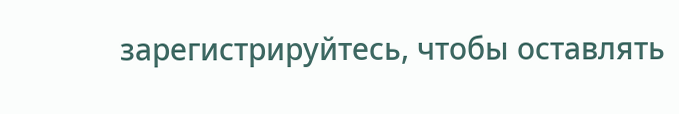зарегистрируйтесь, чтобы оставлять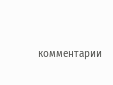комментарии